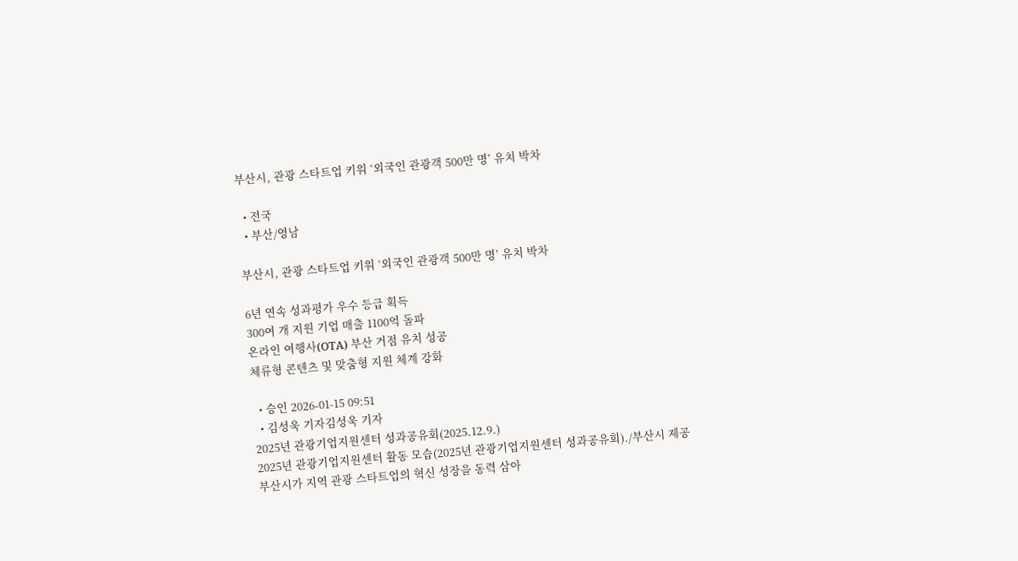부산시, 관광 스타트업 키워 ‘외국인 관광객 500만 명’ 유치 박차

  • 전국
  • 부산/영남

부산시, 관광 스타트업 키워 ‘외국인 관광객 500만 명’ 유치 박차

6년 연속 성과평가 우수 등급 획득
300여 개 지원 기업 매출 1100억 돌파
온라인 여행사(OTA) 부산 거점 유치 성공
체류형 콘텐츠 및 맞춤형 지원 체계 강화

  • 승인 2026-01-15 09:51
  • 김성욱 기자김성욱 기자
2025년 관광기업지원센터 성과공유회(2025.12.9.)
2025년 관광기업지원센터 활동 모습(2025년 관광기업지원센터 성과공유회)./부산시 제공
부산시가 지역 관광 스타트업의 혁신 성장을 동력 삼아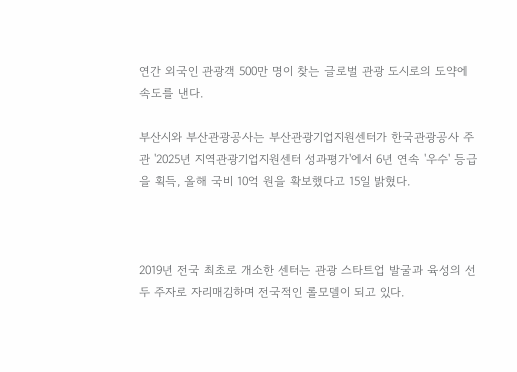연간 외국인 관광객 500만 명이 찾는 글로벌 관광 도시로의 도약에 속도를 낸다.

부산시와 부산관광공사는 부산관광기업지원센터가 한국관광공사 주관 '2025년 지역관광기업지원센터 성과평가'에서 6년 연속 '우수' 등급을 획득, 올해 국비 10억 원을 확보했다고 15일 밝혔다.



2019년 전국 최초로 개소한 센터는 관광 스타트업 발굴과 육성의 선두 주자로 자리매김하며 전국적인 롤모델이 되고 있다.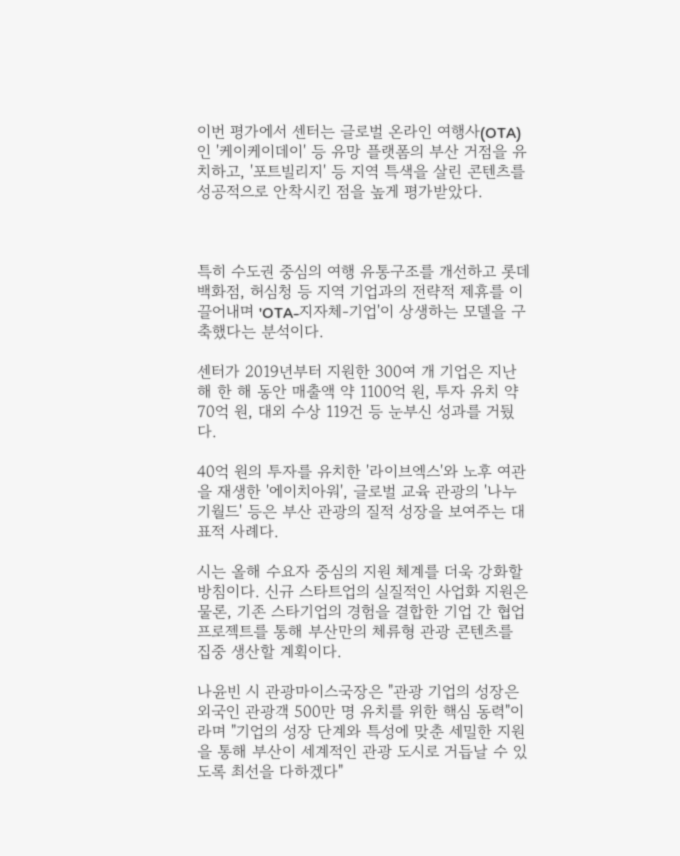이번 평가에서 센터는 글로벌 온라인 여행사(OTA)인 '케이케이데이' 등 유망 플랫폼의 부산 거점을 유치하고, '포트빌리지' 등 지역 특색을 살린 콘텐츠를 성공적으로 안착시킨 점을 높게 평가받았다.



특히 수도권 중심의 여행 유통구조를 개선하고 롯데백화점, 허심청 등 지역 기업과의 전략적 제휴를 이끌어내며 'OTA-지자체-기업'이 상생하는 모델을 구축했다는 분석이다.

센터가 2019년부터 지원한 300여 개 기업은 지난해 한 해 동안 매출액 약 1100억 원, 투자 유치 약 70억 원, 대외 수상 119건 등 눈부신 성과를 거뒀다.

40억 원의 투자를 유치한 '라이브엑스'와 노후 여관을 재생한 '에이치아워', 글로벌 교육 관광의 '나누기월드' 등은 부산 관광의 질적 성장을 보여주는 대표적 사례다.

시는 올해 수요자 중심의 지원 체계를 더욱 강화할 방침이다. 신규 스타트업의 실질적인 사업화 지원은 물론, 기존 스타기업의 경험을 결합한 기업 간 협업 프로젝트를 통해 부산만의 체류형 관광 콘텐츠를 집중 생산할 계획이다.

나윤빈 시 관광마이스국장은 "관광 기업의 성장은 외국인 관광객 500만 명 유치를 위한 핵심 동력"이라며 "기업의 성장 단계와 특성에 맞춘 세밀한 지원을 통해 부산이 세계적인 관광 도시로 거듭날 수 있도록 최선을 다하겠다"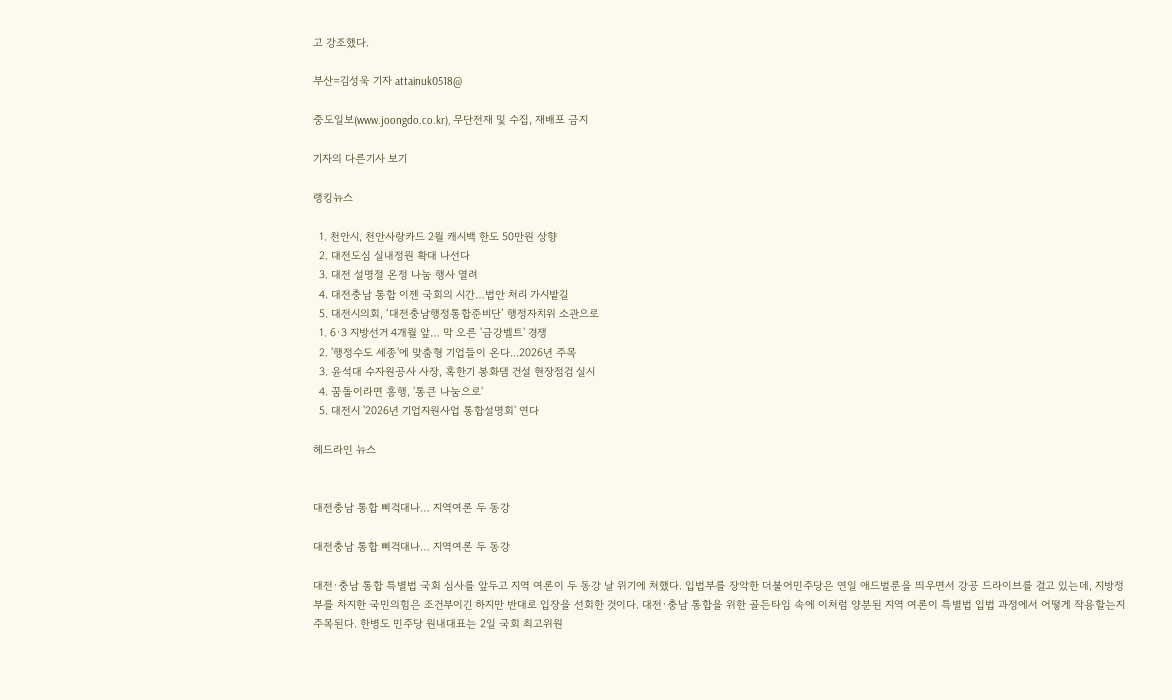고 강조했다.

부산=김성욱 기자 attainuk0518@

중도일보(www.joongdo.co.kr), 무단전재 및 수집, 재배포 금지

기자의 다른기사 보기

랭킹뉴스

  1. 천안시, 천안사랑카드 2월 캐시백 한도 50만원 상향
  2. 대전도심 실내정원 확대 나선다
  3. 대전 설명절 온정 나눔 행사 열려
  4. 대전충남 통합 이젠 국회의 시간…법안 처리 가시밭길
  5. 대전시의회, ‘대전충남행정통합준비단’ 행정자치위 소관으로
  1. 6·3 지방선거 4개월 앞… 막 오른 '금강벨트' 경쟁
  2. '행정수도 세종'에 맞춤형 기업들이 온다...2026년 주목
  3. 윤석대 수자원공사 사장, 혹한기 봉화댐 건설 현장점검 실시
  4. 꿈돌이라면 흥행, '통큰 나눔으로'
  5. 대전시 '2026년 기업지원사업 통합설명회' 연다

헤드라인 뉴스


대전충남 통합 삐걱대나… 지역여론 두 동강

대전충남 통합 삐걱대나… 지역여론 두 동강

대전·충남 통합 특별법 국회 심사를 앞두고 지역 여론이 두 동강 날 위기에 처했다. 입법부를 장악한 더불어민주당은 연일 애드벌룬을 띄우면서 강공 드라이브를 걸고 있는데, 지방정부를 차지한 국민의힘은 조건부이긴 하지만 반대로 입장을 선회한 것이다. 대전·충남 통합을 위한 골든타임 속에 이처럼 양분된 지역 여론이 특별법 입법 과정에서 어떻게 작용할는지 주목된다. 한병도 민주당 원내대표는 2일 국회 최고위원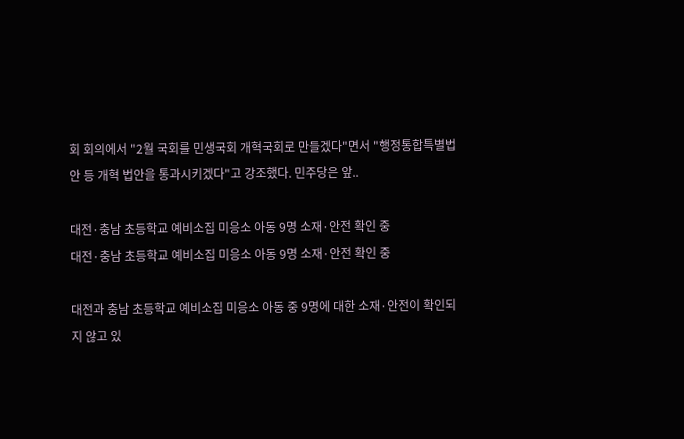회 회의에서 "2월 국회를 민생국회 개혁국회로 만들겠다"면서 "행정통합특별법안 등 개혁 법안을 통과시키겠다"고 강조했다. 민주당은 앞..

대전·충남 초등학교 예비소집 미응소 아동 9명 소재·안전 확인 중
대전·충남 초등학교 예비소집 미응소 아동 9명 소재·안전 확인 중

대전과 충남 초등학교 예비소집 미응소 아동 중 9명에 대한 소재·안전이 확인되지 않고 있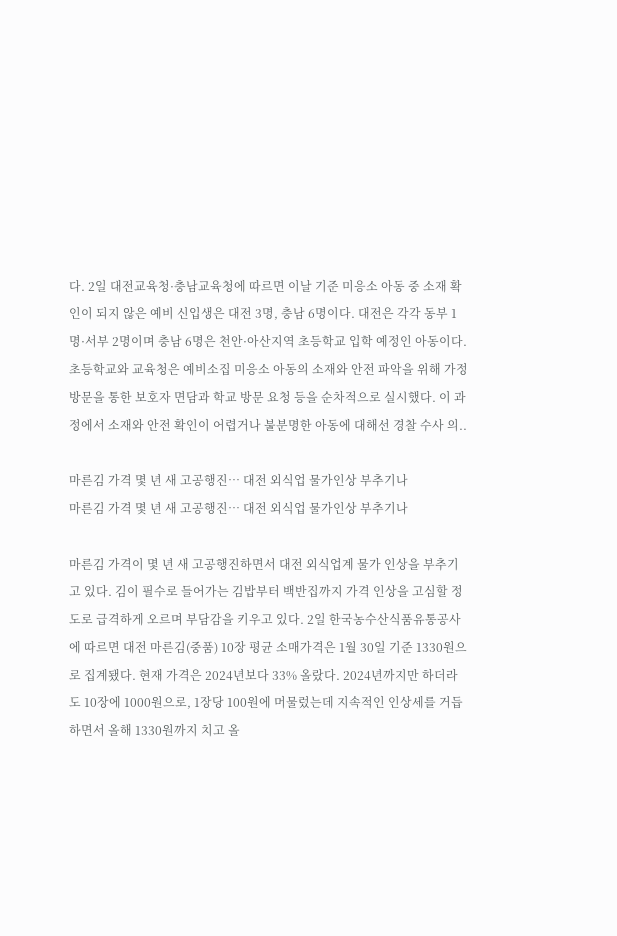다. 2일 대전교육청·충남교육청에 따르면 이날 기준 미응소 아동 중 소재 확인이 되지 않은 예비 신입생은 대전 3명, 충남 6명이다. 대전은 각각 동부 1명·서부 2명이며 충남 6명은 천안·아산지역 초등학교 입학 예정인 아동이다. 초등학교와 교육청은 예비소집 미응소 아동의 소재와 안전 파악을 위해 가정방문을 통한 보호자 면담과 학교 방문 요청 등을 순차적으로 실시했다. 이 과정에서 소재와 안전 확인이 어렵거나 불분명한 아동에 대해선 경찰 수사 의..

마른김 가격 몇 년 새 고공행진… 대전 외식업 물가인상 부추기나
마른김 가격 몇 년 새 고공행진… 대전 외식업 물가인상 부추기나

마른김 가격이 몇 년 새 고공행진하면서 대전 외식업계 물가 인상을 부추기고 있다. 김이 필수로 들어가는 김밥부터 백반집까지 가격 인상을 고심할 정도로 급격하게 오르며 부담감을 키우고 있다. 2일 한국농수산식품유통공사에 따르면 대전 마른김(중품) 10장 평균 소매가격은 1월 30일 기준 1330원으로 집계됐다. 현재 가격은 2024년보다 33% 올랐다. 2024년까지만 하더라도 10장에 1000원으로, 1장당 100원에 머물렀는데 지속적인 인상세를 거듭하면서 올해 1330원까지 치고 올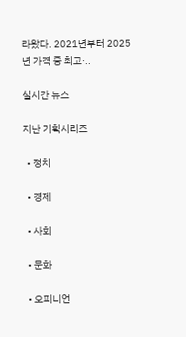라왔다. 2021년부터 2025년 가격 중 최고·..

실시간 뉴스

지난 기획시리즈

  • 정치

  • 경제

  • 사회

  • 문화

  • 오피니언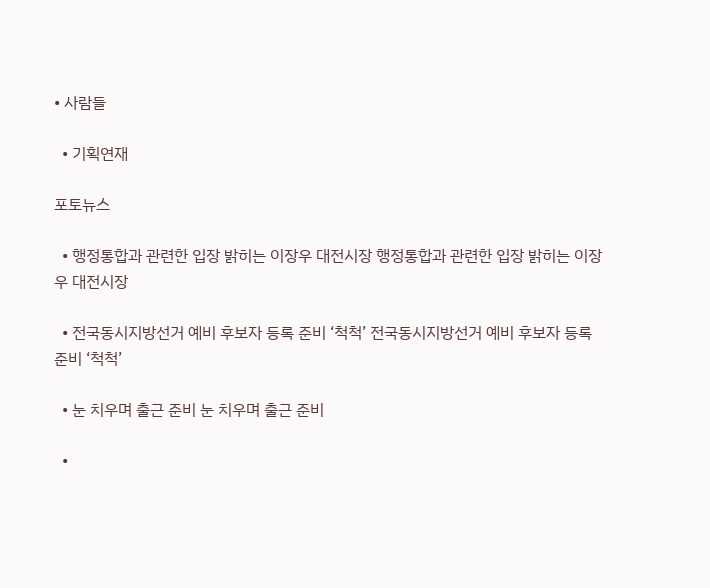• 사람들

  • 기획연재

포토뉴스

  • 행정통합과 관련한 입장 밝히는 이장우 대전시장 행정통합과 관련한 입장 밝히는 이장우 대전시장

  • 전국동시지방선거 예비 후보자 등록 준비 ‘척척’ 전국동시지방선거 예비 후보자 등록 준비 ‘척척’

  • 눈 치우며 출근 준비 눈 치우며 출근 준비

  •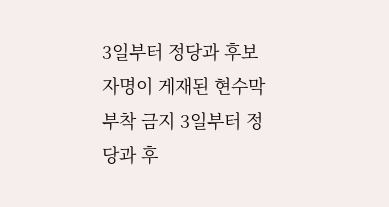3일부터 정당과 후보자명이 게재된 현수막 부착 금지 3일부터 정당과 후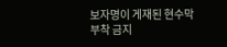보자명이 게재된 현수막 부착 금지